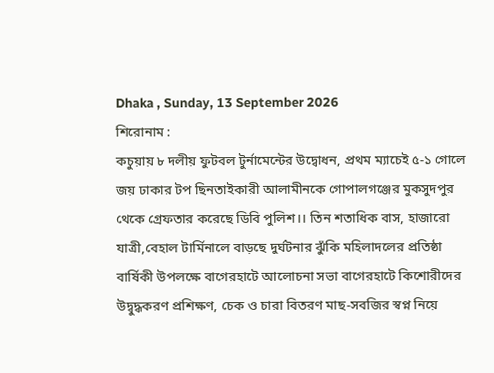Dhaka , Sunday, 13 September 2026
শিরোনাম :
কচুয়ায় ৮ দলীয় ফুটবল টুর্নামেন্টের উদ্বোধন, প্রথম ম্যাচেই ৫-১ গোলে জয় ঢাকার টপ ছিনতাইকারী আলামীনকে গোপালগঞ্জের মুকসুদপুর থেকে গ্রেফতার করেছে ডিবি পুলিশ।। তিন শতাধিক বাস, হাজারো যাত্রী,বেহাল টার্মিনালে বাড়ছে দুর্ঘটনার ঝুঁকি মহিলাদলের প্রতিষ্ঠা বার্ষিকী উপলক্ষে বাগেরহাটে আলোচনা সভা বাগেরহাটে কিশোরীদের উদ্বুদ্ধকরণ প্রশিক্ষণ, চেক ও চারা বিতরণ মাছ-সবজির স্বপ্ন নিয়ে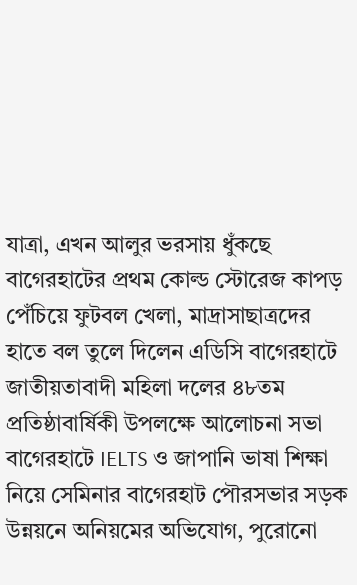যাত্রা, এখন আলুর ভরসায় ধুঁকছে বাগেরহাটের প্রথম কোল্ড স্টোরেজ কাপড় পেঁচিয়ে ফুটবল খেলা, মাদ্রাসাছাত্রদের হাতে বল তুলে দিলেন এডিসি বাগেরহাটে জাতীয়তাবাদী মহিলা দলের ৪৮তম প্রতিষ্ঠাবার্ষিকী উপলক্ষে আলোচনা সভা বাগেরহাটে IELTS ও জাপানি ভাষা শিক্ষা নিয়ে সেমিনার বাগেরহাট পৌরসভার সড়ক উন্নয়নে অনিয়মের অভিযোগ, পুরোনো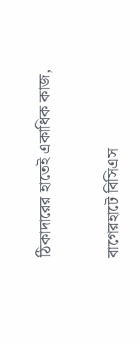ঠিকাদারের হাতেই একাধিক কাজ,

বাগেরহাটে বিসিএস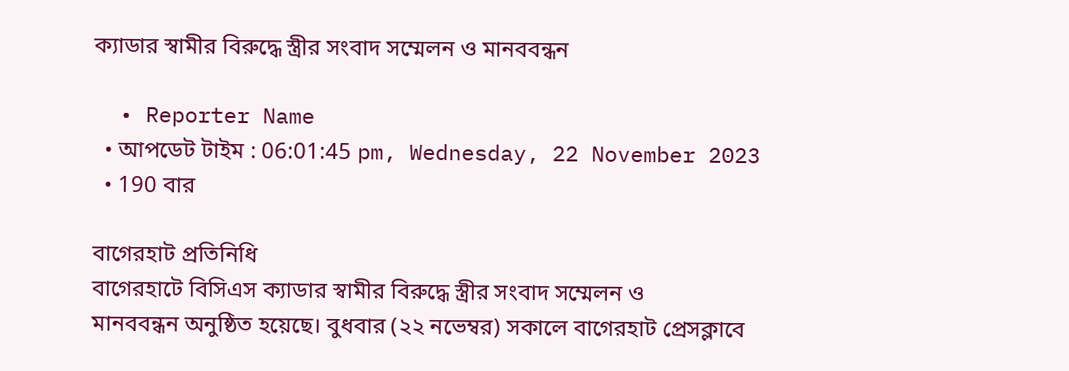ক্যাডার স্বামীর বিরুদ্ধে স্ত্রীর সংবাদ সম্মেলন ও মানববন্ধন

  • Reporter Name
  • আপডেট টাইম : 06:01:45 pm, Wednesday, 22 November 2023
  • 190 বার

বাগেরহাট প্রতিনিধি
বাগেরহাটে বিসিএস ক্যাডার স্বামীর বিরুদ্ধে স্ত্রীর সংবাদ সম্মেলন ও
মানববন্ধন অনুষ্ঠিত হয়েছে। বুধবার (২২ নভেম্বর) সকালে বাগেরহাট প্রেসক্লাবে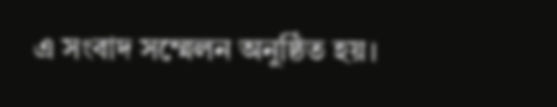এ সংবাদ সম্মেলন অনুষ্ঠিত হয়।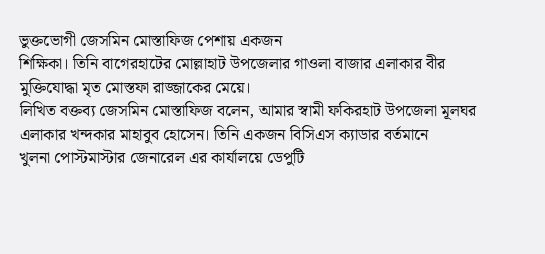ভুক্তভোগী জেসমিন মোস্তাফিজ পেশায় একজন
শিক্ষিকা। তিনি বাগেরহাটের মোল্লাহাট উপজেলার গাওলা বাজার এলাকার বীর
মুক্তিযোদ্ধা মৃত মোস্তফা রাজ্জাকের মেয়ে।
লিখিত বক্তব্য জেসমিন মোস্তাফিজ বলেন, আমার স্বামী ফকিরহাট উপজেলা মূলঘর
এলাকার খন্দকার মাহাবুব হোসেন। তিনি একজন বিসিএস ক্যাডার বর্তমানে
খুলনা পোস্টমাস্টার জেনারেল এর কার্যালয়ে ডেপুটি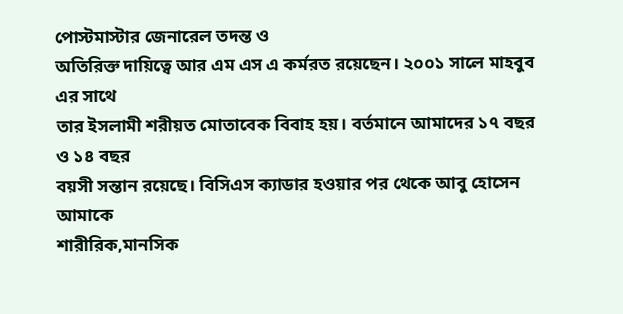পোস্টমাস্টার জেনারেল তদন্ত ও
অতিরিক্ত দায়িত্বে আর এম এস এ কর্মরত রয়েছেন। ২০০১ সালে মাহবুব এর সাথে
তার ইসলামী শরীয়ত মোতাবেক বিবাহ হয়। বর্তমানে আমাদের ১৭ বছর ও ১৪ বছর
বয়সী সন্তান রয়েছে। বিসিএস ক্যাডার হওয়ার পর থেকে আবু হোসেন আমাকে
শারীরিক,মানসিক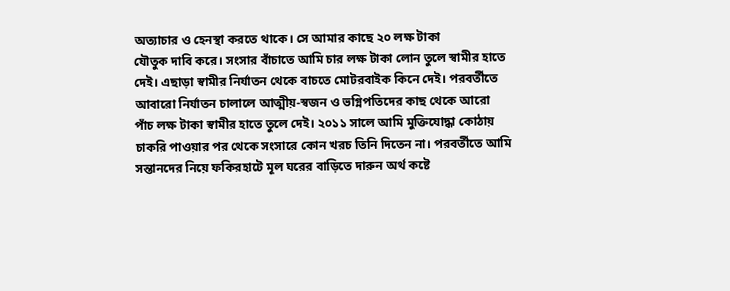অত্যাচার ও হেনস্থা করতে থাকে। সে আমার কাছে ২০ লক্ষ টাকা
যৌতুক দাবি করে। সংসার বাঁচাতে আমি চার লক্ষ টাকা লোন তুলে স্বামীর হাতে
দেই। এছাড়া স্বামীর নির্যাতন থেকে বাচতে মোটরবাইক কিনে দেই। পরবর্তীতে
আবারো নির্যাতন চালালে আত্মীয়-স্বজন ও ভগ্নিপতিদের কাছ থেকে আরো
পাঁচ লক্ষ টাকা স্বামীর হাতে তুলে দেই। ২০১১ সালে আমি মুক্তিযোদ্ধা কোঠায়
চাকরি পাওয়ার পর থেকে সংসারে কোন খরচ তিনি দিতেন না। পরবর্তীতে আমি
সন্তানদের নিয়ে ফকিরহাটে মূল ঘরের বাড়িতে দারুন অর্থ কষ্টে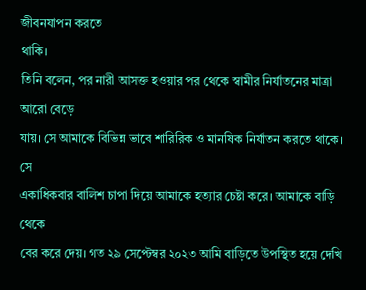জীবনযাপন করতে
থাকি।
তিনি বলেন, পর নারী আসক্ত হওয়ার পর থেকে স্বামীর নির্যাতনের মাত্রা আরো বেড়ে
যায়। সে আমাকে বিভিন্ন ভাবে শারিরিক ও মানষিক নির্যাতন করতে থাকে। সে
একাধিকবার বালিশ চাপা দিয়ে আমাকে হত্যার চেষ্টা করে। আমাকে বাড়ি থেকে
বের করে দেয়। গত ২৯ সেপ্টেম্বর ২০২৩ আমি বাড়িতে উপস্থিত হয়ে দেখি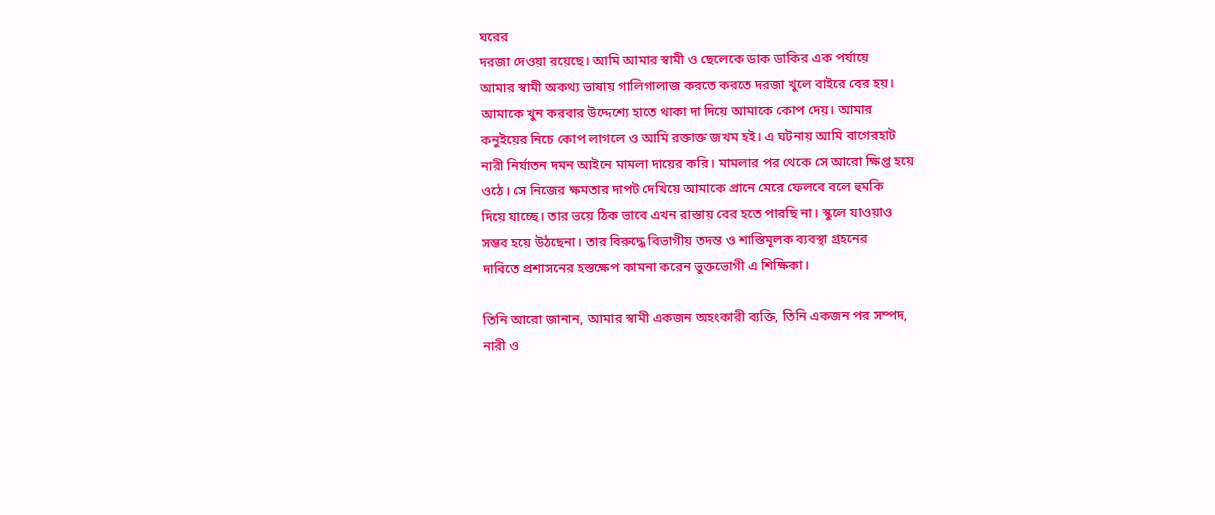ঘরের
দরজা দেওয়া রয়েছে। আমি আমার স্বামী ও ছেলেকে ডাক ডাকির এক পর্যায়ে
আমার স্বামী অকথ্য ভাষায় গালিগালাজ করতে করতে দরজা খুলে বাইরে বের হয়।
আমাকে খুন করবার উদ্দেশ্যে হাতে থাকা দা দিয়ে আমাকে কোপ দেয়। আমার
কনুইয়ের নিচে কোপ লাগলে ও আমি রক্তাক্ত জখম হই। এ ঘটনায় আমি বাগেরহাট
নারী নির্যাতন দমন আইনে মামলা দায়ের করি। মামলার পর থেকে সে আরো ক্ষিপ্ত হয়ে
ওঠে। সে নিজের ক্ষমতার দাপট দেখিয়ে আমাকে প্রানে মেরে ফেলবে বলে হুমকি
দিয়ে যাচ্ছে। তার ভয়ে ঠিক ভাবে এখন রাস্তায় বের হতে পারছি না। স্কুলে যাওয়াও
সম্ভব হয়ে উঠছেনা। তার বিরুদ্ধে বিভাগীয় তদন্ত ও শাস্তিমূলক ব্যবস্থা গ্রহনের
দাবিতে প্রশাসনের হস্তক্ষেপ কামনা করেন ভুক্তভোগী এ শিক্ষিকা।

তিনি আরো জানান, আমার স্বামী একজন অহংকারী ব্যক্তি, তিনি একজন পর সম্পদ,
নারী ও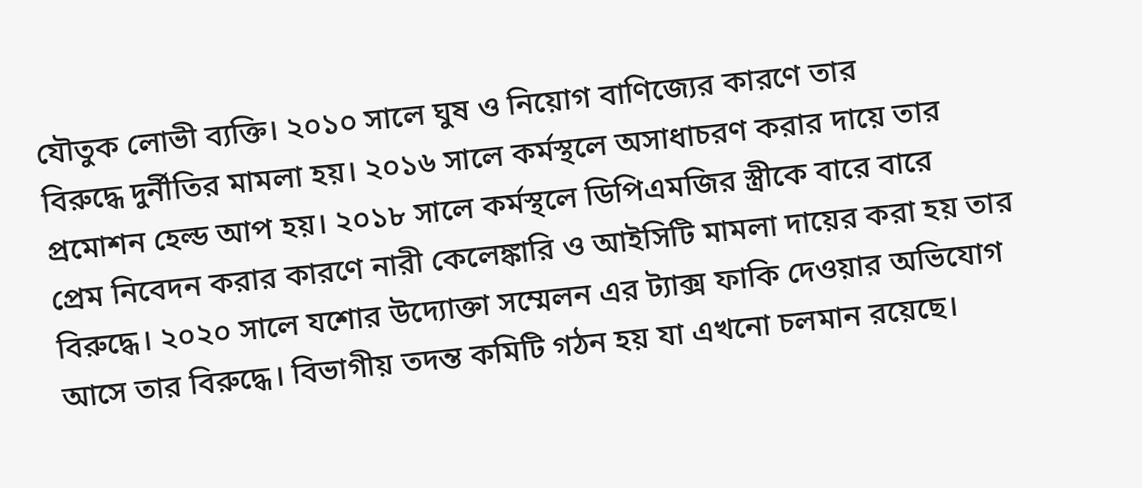যৌতুক লোভী ব্যক্তি। ২০১০ সালে ঘুষ ও নিয়োগ বাণিজ্যের কারণে তার
বিরুদ্ধে দুর্নীতির মামলা হয়। ২০১৬ সালে কর্মস্থলে অসাধাচরণ করার দায়ে তার
প্রমোশন হেল্ড আপ হয়। ২০১৮ সালে কর্মস্থলে ডিপিএমজির স্ত্রীকে বারে বারে
প্রেম নিবেদন করার কারণে নারী কেলেঙ্কারি ও আইসিটি মামলা দায়ের করা হয় তার
বিরুদ্ধে। ২০২০ সালে যশোর উদ্যোক্তা সম্মেলন এর ট্যাক্স ফাকি দেওয়ার অভিযোগ
আসে তার বিরুদ্ধে। বিভাগীয় তদন্ত কমিটি গঠন হয় যা এখনো চলমান রয়েছে।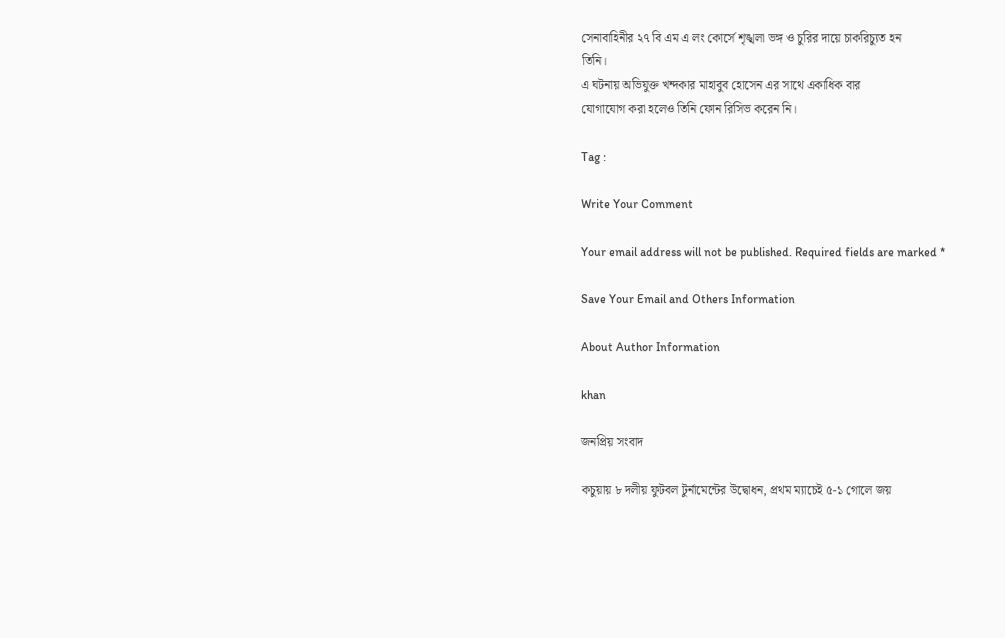সেনাবাহিনীর ২৭ বি এম এ লং কোর্সে শৃঙ্খলা ভঙ্গ ও চুরির দায়ে চাকরিচ্যুত হন
তিনি।
এ ঘটনায় অভিযুক্ত খন্দকার মাহাবুব হোসেন এর সাথে একাধিক বার
যোগাযোগ করা হলেও তিনি ফোন রিসিভ করেন নি।

Tag :

Write Your Comment

Your email address will not be published. Required fields are marked *

Save Your Email and Others Information

About Author Information

khan

জনপ্রিয় সংবাদ

কচুয়ায় ৮ দলীয় ফুটবল টুর্নামেন্টের উদ্বোধন, প্রথম ম্যাচেই ৫-১ গোলে জয়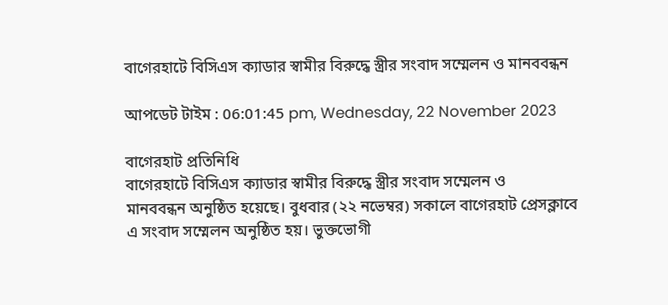বাগেরহাটে বিসিএস ক্যাডার স্বামীর বিরুদ্ধে স্ত্রীর সংবাদ সম্মেলন ও মানববন্ধন

আপডেট টাইম : 06:01:45 pm, Wednesday, 22 November 2023

বাগেরহাট প্রতিনিধি
বাগেরহাটে বিসিএস ক্যাডার স্বামীর বিরুদ্ধে স্ত্রীর সংবাদ সম্মেলন ও
মানববন্ধন অনুষ্ঠিত হয়েছে। বুধবার (২২ নভেম্বর) সকালে বাগেরহাট প্রেসক্লাবে
এ সংবাদ সম্মেলন অনুষ্ঠিত হয়। ভুক্তভোগী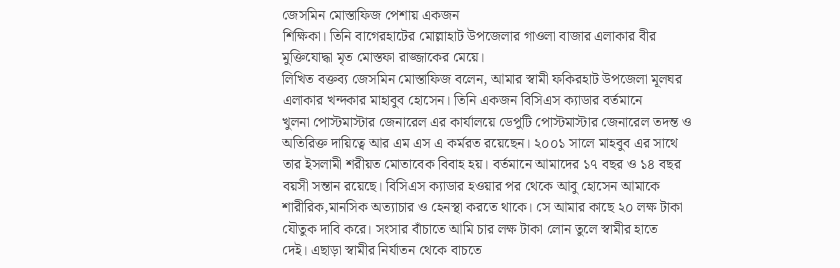জেসমিন মোস্তাফিজ পেশায় একজন
শিক্ষিকা। তিনি বাগেরহাটের মোল্লাহাট উপজেলার গাওলা বাজার এলাকার বীর
মুক্তিযোদ্ধা মৃত মোস্তফা রাজ্জাকের মেয়ে।
লিখিত বক্তব্য জেসমিন মোস্তাফিজ বলেন, আমার স্বামী ফকিরহাট উপজেলা মূলঘর
এলাকার খন্দকার মাহাবুব হোসেন। তিনি একজন বিসিএস ক্যাডার বর্তমানে
খুলনা পোস্টমাস্টার জেনারেল এর কার্যালয়ে ডেপুটি পোস্টমাস্টার জেনারেল তদন্ত ও
অতিরিক্ত দায়িত্বে আর এম এস এ কর্মরত রয়েছেন। ২০০১ সালে মাহবুব এর সাথে
তার ইসলামী শরীয়ত মোতাবেক বিবাহ হয়। বর্তমানে আমাদের ১৭ বছর ও ১৪ বছর
বয়সী সন্তান রয়েছে। বিসিএস ক্যাডার হওয়ার পর থেকে আবু হোসেন আমাকে
শারীরিক,মানসিক অত্যাচার ও হেনস্থা করতে থাকে। সে আমার কাছে ২০ লক্ষ টাকা
যৌতুক দাবি করে। সংসার বাঁচাতে আমি চার লক্ষ টাকা লোন তুলে স্বামীর হাতে
দেই। এছাড়া স্বামীর নির্যাতন থেকে বাচতে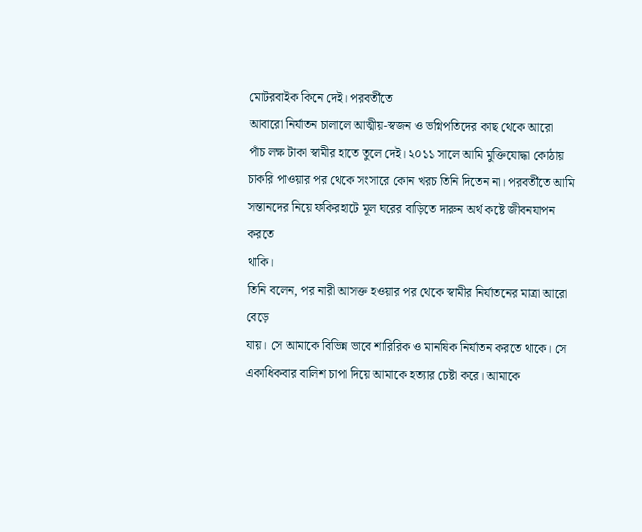মোটরবাইক কিনে দেই। পরবর্তীতে
আবারো নির্যাতন চালালে আত্মীয়-স্বজন ও ভগ্নিপতিদের কাছ থেকে আরো
পাঁচ লক্ষ টাকা স্বামীর হাতে তুলে দেই। ২০১১ সালে আমি মুক্তিযোদ্ধা কোঠায়
চাকরি পাওয়ার পর থেকে সংসারে কোন খরচ তিনি দিতেন না। পরবর্তীতে আমি
সন্তানদের নিয়ে ফকিরহাটে মূল ঘরের বাড়িতে দারুন অর্থ কষ্টে জীবনযাপন করতে
থাকি।
তিনি বলেন, পর নারী আসক্ত হওয়ার পর থেকে স্বামীর নির্যাতনের মাত্রা আরো বেড়ে
যায়। সে আমাকে বিভিন্ন ভাবে শারিরিক ও মানষিক নির্যাতন করতে থাকে। সে
একাধিকবার বালিশ চাপা দিয়ে আমাকে হত্যার চেষ্টা করে। আমাকে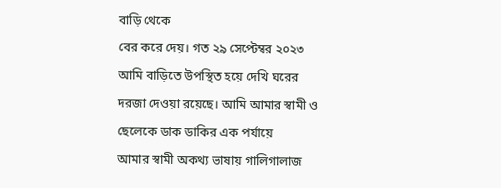বাড়ি থেকে
বের করে দেয়। গত ২৯ সেপ্টেম্বর ২০২৩ আমি বাড়িতে উপস্থিত হয়ে দেখি ঘরের
দরজা দেওয়া রয়েছে। আমি আমার স্বামী ও ছেলেকে ডাক ডাকির এক পর্যায়ে
আমার স্বামী অকথ্য ভাষায় গালিগালাজ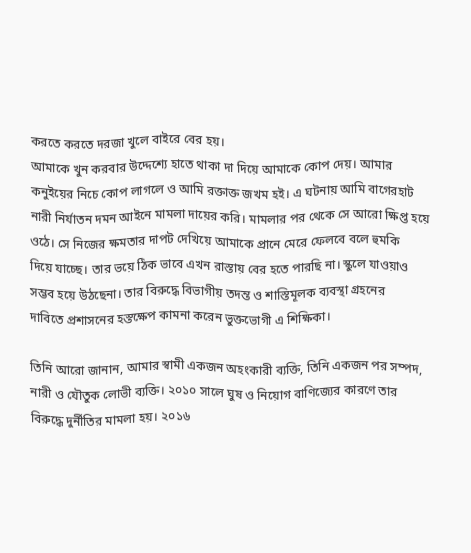করতে করতে দরজা খুলে বাইরে বের হয়।
আমাকে খুন করবার উদ্দেশ্যে হাতে থাকা দা দিয়ে আমাকে কোপ দেয়। আমার
কনুইয়ের নিচে কোপ লাগলে ও আমি রক্তাক্ত জখম হই। এ ঘটনায় আমি বাগেরহাট
নারী নির্যাতন দমন আইনে মামলা দায়ের করি। মামলার পর থেকে সে আরো ক্ষিপ্ত হয়ে
ওঠে। সে নিজের ক্ষমতার দাপট দেখিয়ে আমাকে প্রানে মেরে ফেলবে বলে হুমকি
দিয়ে যাচ্ছে। তার ভয়ে ঠিক ভাবে এখন রাস্তায় বের হতে পারছি না। স্কুলে যাওয়াও
সম্ভব হয়ে উঠছেনা। তার বিরুদ্ধে বিভাগীয় তদন্ত ও শাস্তিমূলক ব্যবস্থা গ্রহনের
দাবিতে প্রশাসনের হস্তক্ষেপ কামনা করেন ভুক্তভোগী এ শিক্ষিকা।

তিনি আরো জানান, আমার স্বামী একজন অহংকারী ব্যক্তি, তিনি একজন পর সম্পদ,
নারী ও যৌতুক লোভী ব্যক্তি। ২০১০ সালে ঘুষ ও নিয়োগ বাণিজ্যের কারণে তার
বিরুদ্ধে দুর্নীতির মামলা হয়। ২০১৬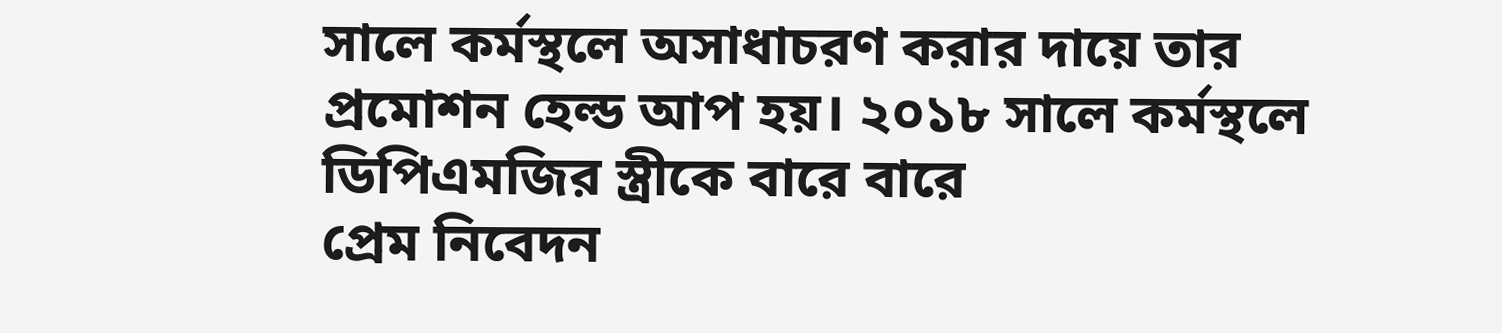সালে কর্মস্থলে অসাধাচরণ করার দায়ে তার
প্রমোশন হেল্ড আপ হয়। ২০১৮ সালে কর্মস্থলে ডিপিএমজির স্ত্রীকে বারে বারে
প্রেম নিবেদন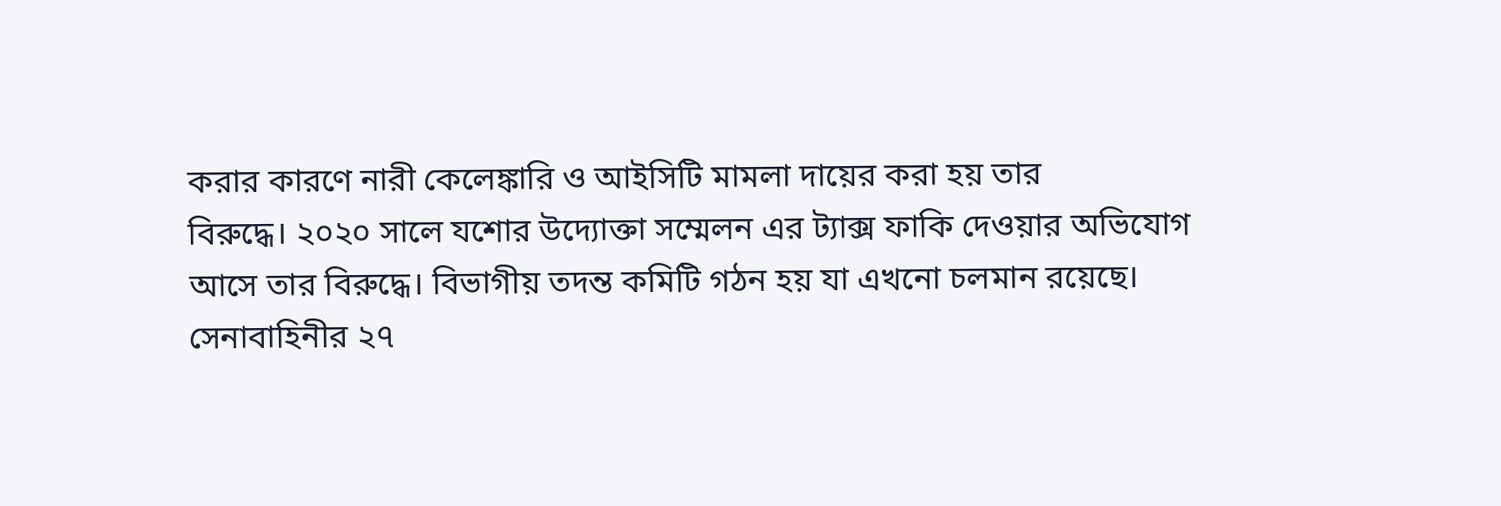করার কারণে নারী কেলেঙ্কারি ও আইসিটি মামলা দায়ের করা হয় তার
বিরুদ্ধে। ২০২০ সালে যশোর উদ্যোক্তা সম্মেলন এর ট্যাক্স ফাকি দেওয়ার অভিযোগ
আসে তার বিরুদ্ধে। বিভাগীয় তদন্ত কমিটি গঠন হয় যা এখনো চলমান রয়েছে।
সেনাবাহিনীর ২৭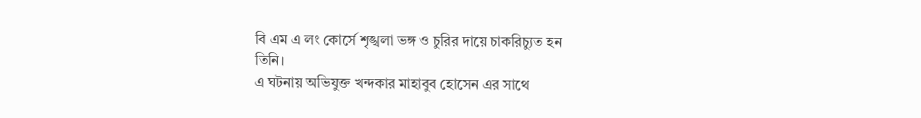বি এম এ লং কোর্সে শৃঙ্খলা ভঙ্গ ও চুরির দায়ে চাকরিচ্যুত হন
তিনি।
এ ঘটনায় অভিযুক্ত খন্দকার মাহাবুব হোসেন এর সাথে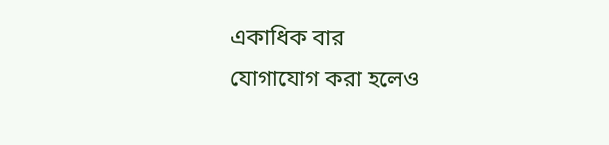একাধিক বার
যোগাযোগ করা হলেও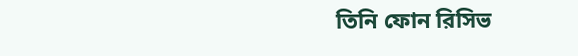তিনি ফোন রিসিভ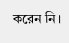করেন নি।